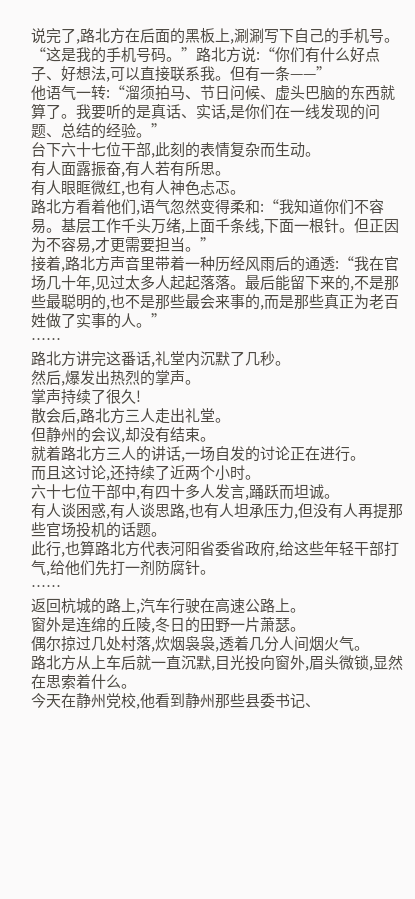说完了,路北方在后面的黑板上,涮涮写下自己的手机号。
“这是我的手机号码。”路北方说:“你们有什么好点子、好想法,可以直接联系我。但有一条——”
他语气一转:“溜须拍马、节日问候、虚头巴脑的东西就算了。我要听的是真话、实话,是你们在一线发现的问题、总结的经验。”
台下六十七位干部,此刻的表情复杂而生动。
有人面露振奋,有人若有所思。
有人眼眶微红,也有人神色忐忑。
路北方看着他们,语气忽然变得柔和:“我知道你们不容易。基层工作千头万绪,上面千条线,下面一根针。但正因为不容易,才更需要担当。”
接着,路北方声音里带着一种历经风雨后的通透:“我在官场几十年,见过太多人起起落落。最后能留下来的,不是那些最聪明的,也不是那些最会来事的,而是那些真正为老百姓做了实事的人。”
……
路北方讲完这番话,礼堂内沉默了几秒。
然后,爆发出热烈的掌声。
掌声持续了很久!
散会后,路北方三人走出礼堂。
但静州的会议,却没有结束。
就着路北方三人的讲话,一场自发的讨论正在进行。
而且这讨论,还持续了近两个小时。
六十七位干部中,有四十多人发言,踊跃而坦诚。
有人谈困惑,有人谈思路,也有人坦承压力,但没有人再提那些官场投机的话题。
此行,也算路北方代表河阳省委省政府,给这些年轻干部打气,给他们先打一剂防腐针。
……
返回杭城的路上,汽车行驶在高速公路上。
窗外是连绵的丘陵,冬日的田野一片萧瑟。
偶尔掠过几处村落,炊烟袅袅,透着几分人间烟火气。
路北方从上车后就一直沉默,目光投向窗外,眉头微锁,显然在思索着什么。
今天在静州党校,他看到静州那些县委书记、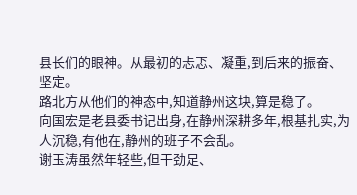县长们的眼神。从最初的忐忑、凝重,到后来的振奋、坚定。
路北方从他们的神态中,知道静州这块,算是稳了。
向国宏是老县委书记出身,在静州深耕多年,根基扎实,为人沉稳,有他在,静州的班子不会乱。
谢玉涛虽然年轻些,但干劲足、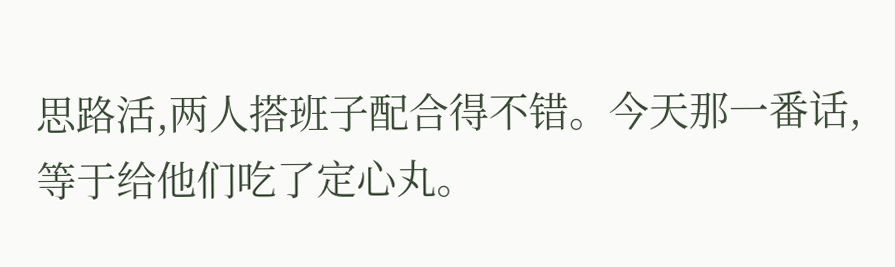思路活,两人搭班子配合得不错。今天那一番话,等于给他们吃了定心丸。